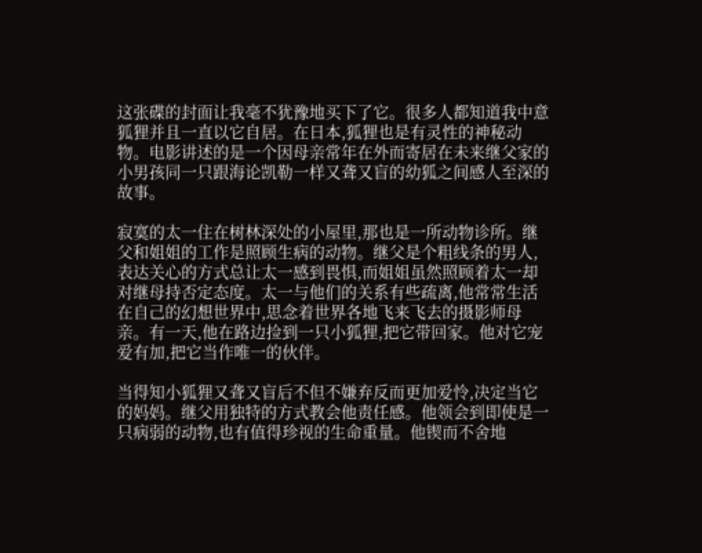这张碟的封面让我毫不犹豫地买下了它。很多人都知道我中意狐狸并且一直以它自居。在日本,狐狸也是有灵性的神秘动物。电影讲述的是一个因母亲常年在外而寄居在未来继父家的小男孩同一只跟海论凯勒一样又聋又盲的幼狐之间感人至深的故事。

寂寞的太一住在树林深处的小屋里,那也是一所动物诊所。继父和姐姐的工作是照顾生病的动物。继父是个粗线条的男人,表达关心的方式总让太一感到畏惧,而姐姐虽然照顾着太一却对继母持否定态度。太一与他们的关系有些疏离,他常常生活在自己的幻想世界中,思念着世界各地飞来飞去的摄影师母亲。有一天,他在路边捡到一只小狐狸,把它带回家。他对它宠爱有加,把它当作唯一的伙伴。

当得知小狐狸又聋又盲后不但不嫌弃反而更加爱怜,决定当它的妈妈。继父用独特的方式教会他责任感。他领会到即使是一只病弱的动物,也有值得珍视的生命重量。他锲而不舍地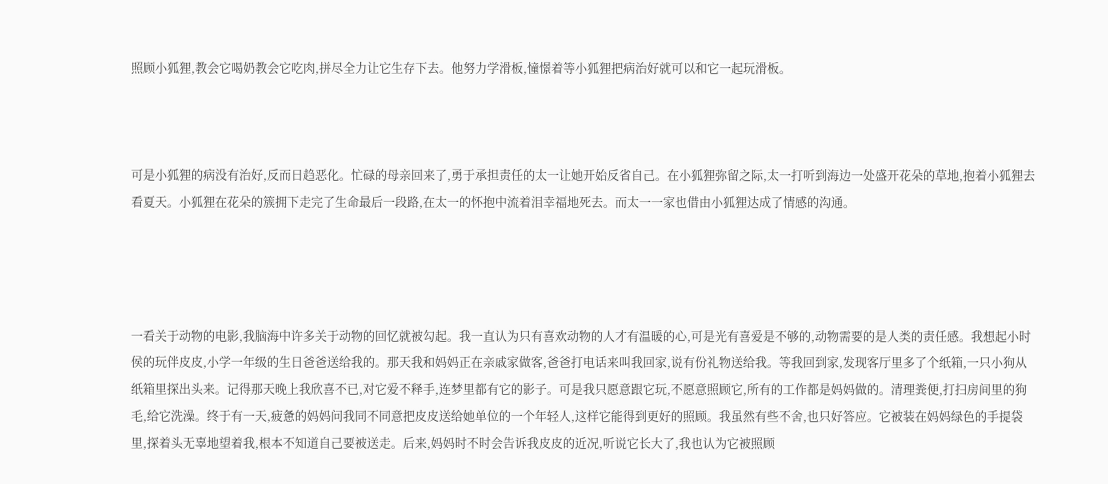照顾小狐狸,教会它喝奶教会它吃肉,拼尽全力让它生存下去。他努力学滑板,憧憬着等小狐狸把病治好就可以和它一起玩滑板。



可是小狐狸的病没有治好,反而日趋恶化。忙碌的母亲回来了,勇于承担责任的太一让她开始反省自己。在小狐狸弥留之际,太一打听到海边一处盛开花朵的草地,抱着小狐狸去看夏天。小狐狸在花朵的簇拥下走完了生命最后一段路,在太一的怀抱中流着泪幸福地死去。而太一一家也借由小狐狸达成了情感的沟通。




一看关于动物的电影,我脑海中许多关于动物的回忆就被勾起。我一直认为只有喜欢动物的人才有温暖的心,可是光有喜爱是不够的,动物需要的是人类的责任感。我想起小时侯的玩伴皮皮,小学一年级的生日爸爸送给我的。那天我和妈妈正在亲戚家做客,爸爸打电话来叫我回家,说有份礼物送给我。等我回到家,发现客厅里多了个纸箱,一只小狗从纸箱里探出头来。记得那天晚上我欣喜不已,对它爱不释手,连梦里都有它的影子。可是我只愿意跟它玩,不愿意照顾它,所有的工作都是妈妈做的。清理粪便,打扫房间里的狗毛,给它洗澡。终于有一天,疲惫的妈妈问我同不同意把皮皮送给她单位的一个年轻人,这样它能得到更好的照顾。我虽然有些不舍,也只好答应。它被装在妈妈绿色的手提袋里,探着头无辜地望着我,根本不知道自己要被送走。后来,妈妈时不时会告诉我皮皮的近况,听说它长大了,我也认为它被照顾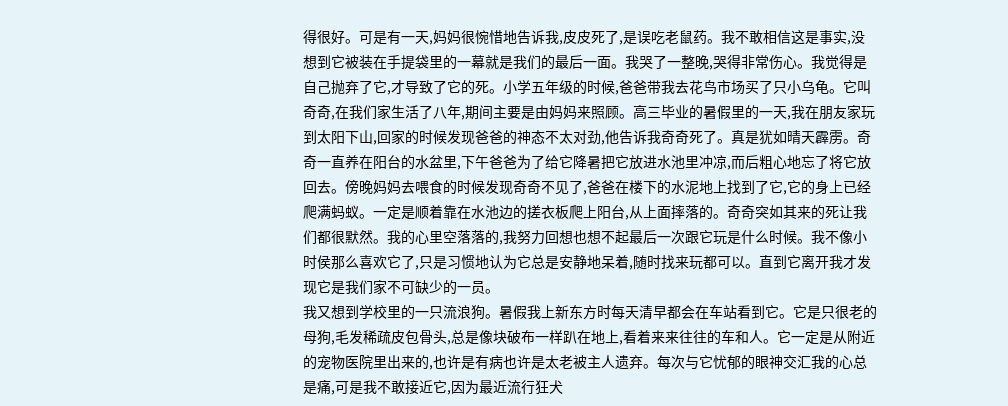得很好。可是有一天,妈妈很惋惜地告诉我,皮皮死了,是误吃老鼠药。我不敢相信这是事实,没想到它被装在手提袋里的一幕就是我们的最后一面。我哭了一整晚,哭得非常伤心。我觉得是自己抛弃了它,才导致了它的死。小学五年级的时候,爸爸带我去花鸟市场买了只小乌龟。它叫奇奇,在我们家生活了八年,期间主要是由妈妈来照顾。高三毕业的暑假里的一天,我在朋友家玩到太阳下山,回家的时候发现爸爸的神态不太对劲,他告诉我奇奇死了。真是犹如晴天霹雳。奇奇一直养在阳台的水盆里,下午爸爸为了给它降暑把它放进水池里冲凉,而后粗心地忘了将它放回去。傍晚妈妈去喂食的时候发现奇奇不见了,爸爸在楼下的水泥地上找到了它,它的身上已经爬满蚂蚁。一定是顺着靠在水池边的搓衣板爬上阳台,从上面摔落的。奇奇突如其来的死让我们都很默然。我的心里空落落的,我努力回想也想不起最后一次跟它玩是什么时候。我不像小时侯那么喜欢它了,只是习惯地认为它总是安静地呆着,随时找来玩都可以。直到它离开我才发现它是我们家不可缺少的一员。
我又想到学校里的一只流浪狗。暑假我上新东方时每天清早都会在车站看到它。它是只很老的母狗,毛发稀疏皮包骨头,总是像块破布一样趴在地上,看着来来往往的车和人。它一定是从附近的宠物医院里出来的,也许是有病也许是太老被主人遗弃。每次与它忧郁的眼神交汇我的心总是痛,可是我不敢接近它,因为最近流行狂犬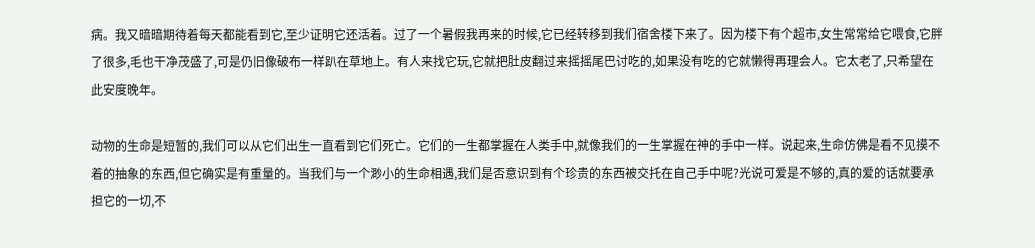病。我又暗暗期待着每天都能看到它,至少证明它还活着。过了一个暑假我再来的时候,它已经转移到我们宿舍楼下来了。因为楼下有个超市,女生常常给它喂食,它胖了很多,毛也干净茂盛了,可是仍旧像破布一样趴在草地上。有人来找它玩,它就把肚皮翻过来摇摇尾巴讨吃的,如果没有吃的它就懒得再理会人。它太老了,只希望在此安度晚年。

动物的生命是短暂的,我们可以从它们出生一直看到它们死亡。它们的一生都掌握在人类手中,就像我们的一生掌握在神的手中一样。说起来,生命仿佛是看不见摸不着的抽象的东西,但它确实是有重量的。当我们与一个渺小的生命相遇,我们是否意识到有个珍贵的东西被交托在自己手中呢?光说可爱是不够的,真的爱的话就要承担它的一切,不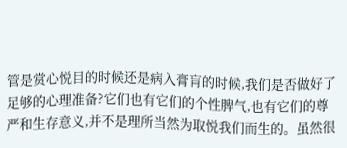管是赏心悦目的时候还是病入膏肓的时候,我们是否做好了足够的心理准备?它们也有它们的个性脾气,也有它们的尊严和生存意义,并不是理所当然为取悦我们而生的。虽然很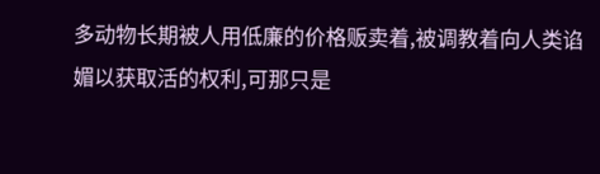多动物长期被人用低廉的价格贩卖着,被调教着向人类谄媚以获取活的权利,可那只是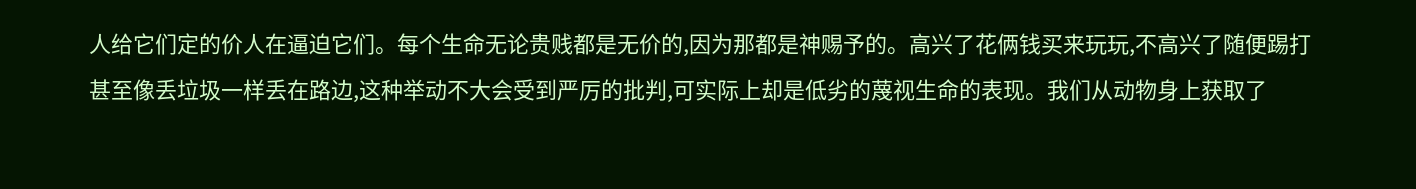人给它们定的价人在逼迫它们。每个生命无论贵贱都是无价的,因为那都是神赐予的。高兴了花俩钱买来玩玩,不高兴了随便踢打甚至像丢垃圾一样丢在路边,这种举动不大会受到严厉的批判,可实际上却是低劣的蔑视生命的表现。我们从动物身上获取了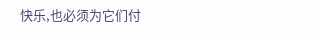快乐,也必须为它们付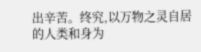出辛苦。终究,以万物之灵自居的人类和身为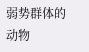弱势群体的动物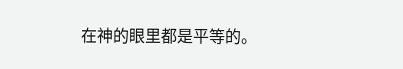在神的眼里都是平等的。